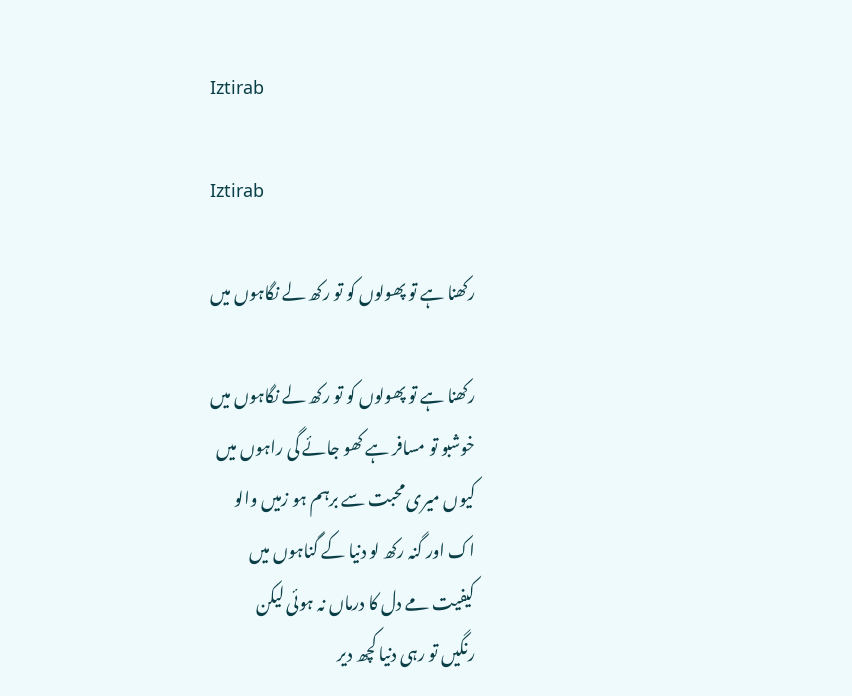Iztirab

Iztirab

رکھنا ہے تو پھولوں کو تو رکھ لے نگاہوں میں

رکھنا ہے تو پھولوں کو تو رکھ لے نگاہوں میں
خوشبو تو مسافر ہے کھو جائے گی راہوں میں
کیوں میری محبت سے برہم ہو زمیں والو
اک اور گنہ رکھ لو دنیا کے گناہوں میں
کیفیت مے دل کا درماں نہ ہوئی لیکن
رنگیں تو رہی دنیا کچھ دیر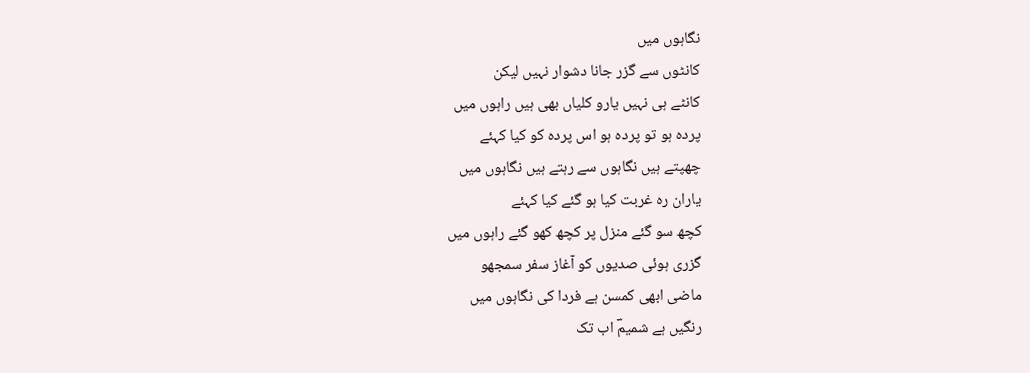نگاہوں میں
کانٹوں سے گزر جانا دشوار نہیں لیکن
کانٹے ہی نہیں یارو کلیاں بھی ہیں راہوں میں
پردہ ہو تو پردہ ہو اس پردہ کو کیا کہئے
چھپتے ہیں نگاہوں سے رہتے ہیں نگاہوں میں
یاران رہ غربت کیا ہو گئے کیا کہئے
کچھ سو گئے منزل پر کچھ کھو گئے راہوں میں
گزری ہوئی صدیوں کو آغاز سفر سمجھو
ماضی ابھی کمسن ہے فردا کی نگاہوں میں
رنگیں ہے شمیمؔ اب تک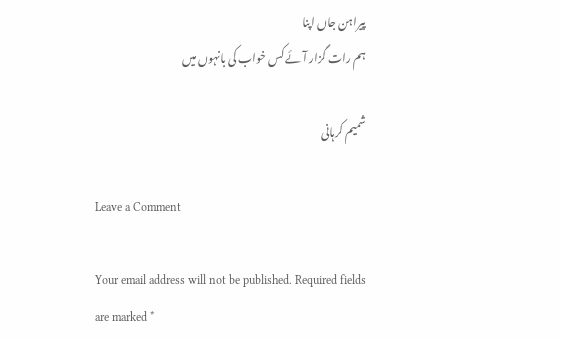پیراہن جاں اپنا
ہم رات گزار آئے کس خواب کی بانہوں میں

شمیم کرہانی

Leave a Comment

Your email address will not be published. Required fields are marked *